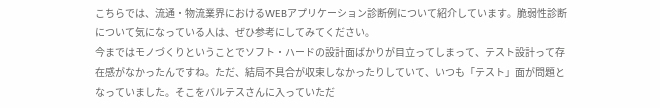こちらでは、流通・物流業界におけるWEBアプリケーション診断例について紹介しています。脆弱性診断について気になっている人は、ぜひ参考にしてみてください。
今まではモノづくりということでソフト・ハードの設計面ばかりが目立ってしまって、テスト設計って存在感がなかったんですね。ただ、結局不具合が収束しなかったりしていて、いつも「テスト」面が問題となっていました。そこをバルテスさんに入っていただ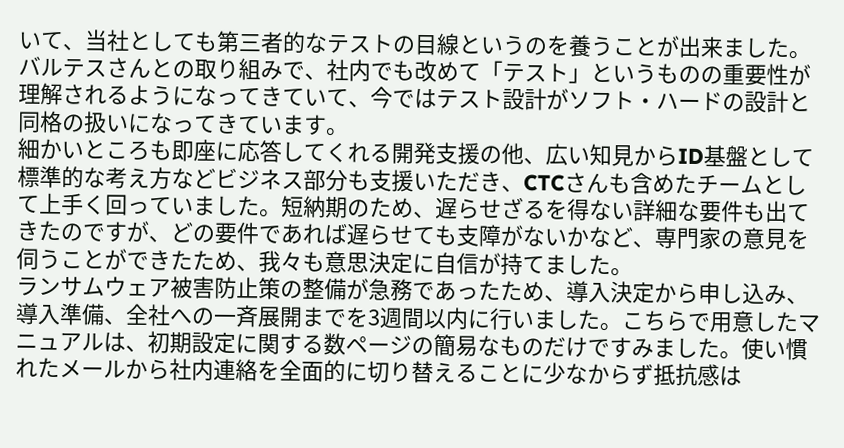いて、当社としても第三者的なテストの目線というのを養うことが出来ました。バルテスさんとの取り組みで、社内でも改めて「テスト」というものの重要性が理解されるようになってきていて、今ではテスト設計がソフト・ハードの設計と同格の扱いになってきています。
細かいところも即座に応答してくれる開発支援の他、広い知見からID基盤として標準的な考え方などビジネス部分も支援いただき、CTCさんも含めたチームとして上手く回っていました。短納期のため、遅らせざるを得ない詳細な要件も出てきたのですが、どの要件であれば遅らせても支障がないかなど、専門家の意見を伺うことができたため、我々も意思決定に自信が持てました。
ランサムウェア被害防止策の整備が急務であったため、導入決定から申し込み、導入準備、全社への一斉展開までを3週間以内に行いました。こちらで用意したマニュアルは、初期設定に関する数ページの簡易なものだけですみました。使い慣れたメールから社内連絡を全面的に切り替えることに少なからず抵抗感は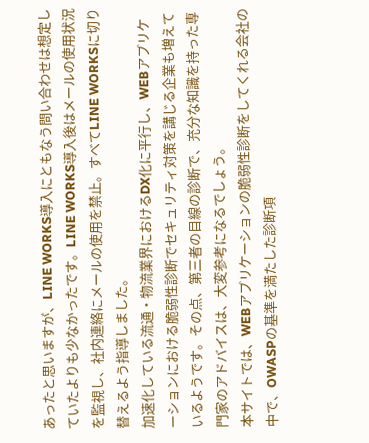あったと思いますが、LINE WORKS導入にともなう問い合わせは想定していたよりも少なかったです。LINE WORKS導入後はメールの使用状況を監視し、社内連絡にメールの使用を禁止。すべてLINE WORKSに切り替えるよう指導しました。
加速化している流通・物流業界におけるDX化に平行し、WEBアプリケーションにおける脆弱性診断でセキュリティ対策を講じる企業も増えているようです。その点、第三者の目線の診断で、充分な知識を持った専門家のアドバイスは、大変参考になるでしょう。
本サイトでは、WEBアプリケーションの脆弱性診断をしてくれる会社の中で、OWASPの基準を満たした診断項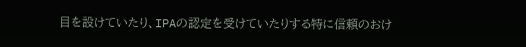目を設けていたり、IPAの認定を受けていたりする特に信頼のおけ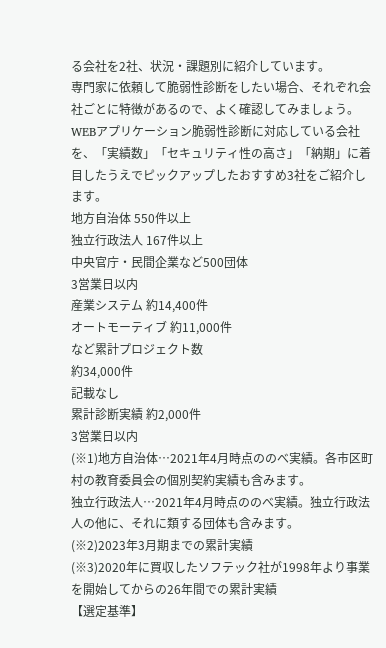る会社を2社、状況・課題別に紹介しています。
専門家に依頼して脆弱性診断をしたい場合、それぞれ会社ごとに特徴があるので、よく確認してみましょう。
WEBアプリケーション脆弱性診断に対応している会社を、「実績数」「セキュリティ性の高さ」「納期」に着目したうえでピックアップしたおすすめ3社をご紹介します。
地方自治体 550件以上
独立行政法人 167件以上
中央官庁・民間企業など500団体
3営業日以内
産業システム 約14,400件
オートモーティブ 約11,000件
など累計プロジェクト数
約34,000件
記載なし
累計診断実績 約2,000件
3営業日以内
(※1)地方自治体…2021年4月時点ののべ実績。各市区町村の教育委員会の個別契約実績も含みます。
独立行政法人…2021年4月時点ののべ実績。独立行政法人の他に、それに類する団体も含みます。
(※2)2023年3月期までの累計実績
(※3)2020年に買収したソフテック社が1998年より事業を開始してからの26年間での累計実績
【選定基準】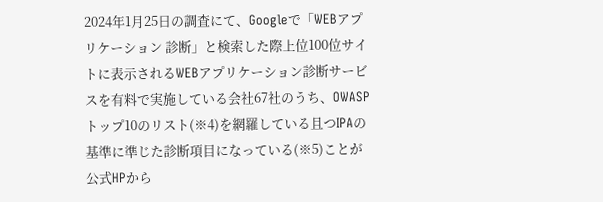2024年1月25日の調査にて、Googleで「WEBアプリケーション 診断」と検索した際上位100位サイトに表示されるWEBアプリケーション診断サービスを有料で実施している会社67社のうち、OWASPトップ10のリスト(※4)を網羅している且つIPAの基準に準じた診断項目になっている(※5)ことが公式HPから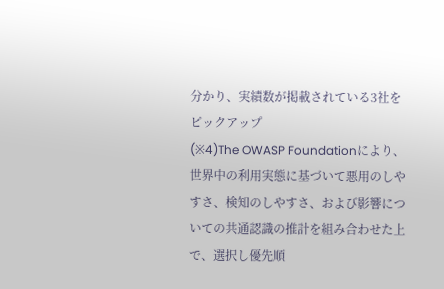分かり、実績数が掲載されている3社をピックアップ
(※4)The OWASP Foundationにより、世界中の利用実態に基づいて悪用のしやすさ、検知のしやすさ、および影響についての共通認識の推計を組み合わせた上で、選択し優先順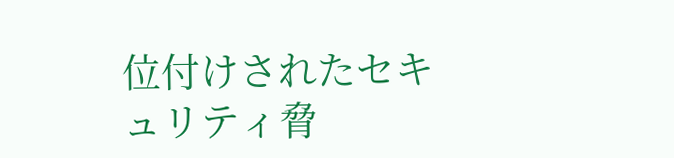位付けされたセキュリティ脅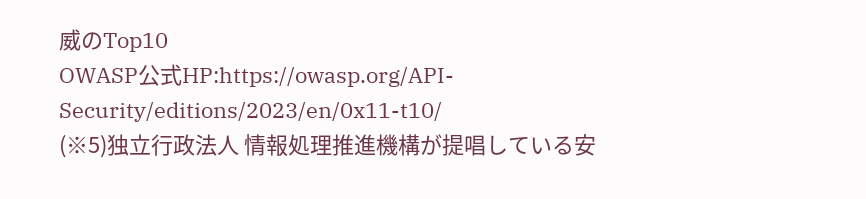威のTop10
OWASP公式HP:https://owasp.org/API-Security/editions/2023/en/0x11-t10/
(※5)独立行政法人 情報処理推進機構が提唱している安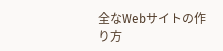全なWebサイトの作り方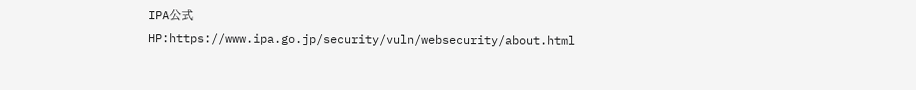IPA公式HP:https://www.ipa.go.jp/security/vuln/websecurity/about.html